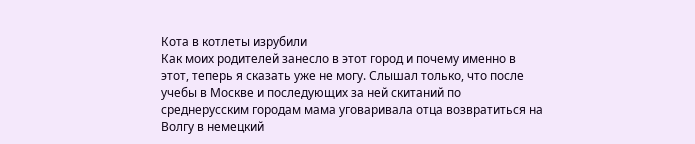Кота в котлеты изрубили
Как моих родителей занесло в этот город и почему именно в этот, теперь я сказать уже не могу. Слышал только, что после учебы в Москве и последующих за ней скитаний по среднерусским городам мама уговаривала отца возвратиться на Волгу в немецкий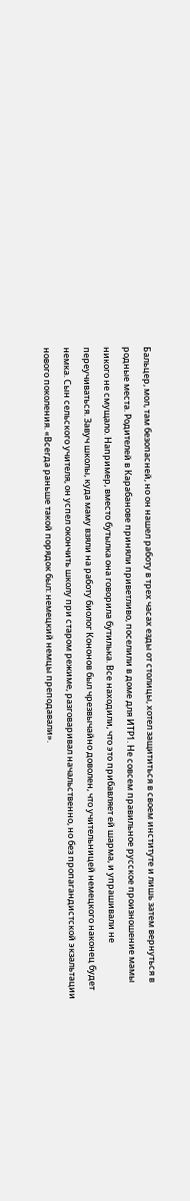Бальцер, мол, там безопасней, но он нашел работу в трех часах езды от столицы, хотел защититься в своем институте и лишь затем вернуться в родные места. Родителей в Карабанове приняли приветливо, поселили в доме для ИТР1. Не совсем правильное русское произношение мамы никого не смущало. Например, вместо бутылка она говорила бутилька. Все находили, что это прибавляет ей шарма, и упрашивали не переучиваться. Завуч школы, куда маму взяли на работу биолог Кононов был чрезвычайно доволен, что учительницей немецкого наконец будет немка. Сын сельского учителя, он успел окончить школу при старом режиме, разговаривал начальственно, но без пропагандистской экзальтации нового поколения. «Всегда раньше такой порядок был: немецкий немцы преподавали».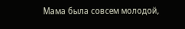Мама была совсем молодой,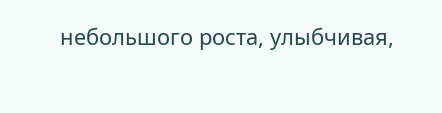небольшого роста, улыбчивая,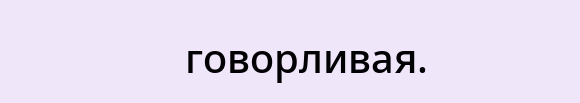говорливая.